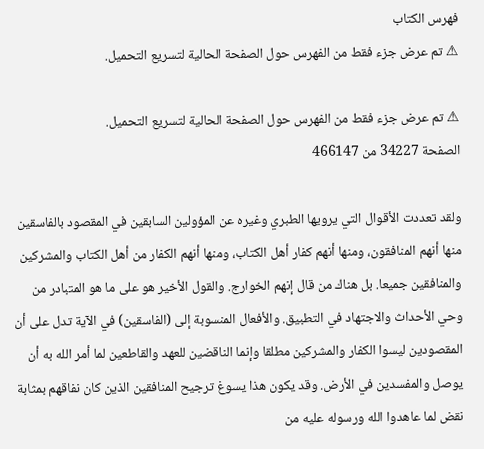فهرس الكتاب
⚠ تم عرض جزء فقط من الفهرس حول الصفحة الحالية لتسريع التحميل.

⚠ تم عرض جزء فقط من الفهرس حول الصفحة الحالية لتسريع التحميل.
الصفحة 34227 من 466147

ولقد تعددت الأقوال التي يرويها الطبري وغيره عن المؤولين السابقين في المقصود بالفاسقين منها أنهم المنافقون، ومنها أنهم كفار أهل الكتاب، ومنها أنهم الكفار من أهل الكتاب والمشركين والمنافقين جميعا. بل هناك من قال إنهم الخوارج. والقول الأخير هو على ما هو المتبادر من وحي الأحداث والاجتهاد في التطبيق. والأفعال المنسوبة إلى (الفاسقين) في الآية تدل على أن المقصودين ليسوا الكفار والمشركين مطلقا وإنما الناقضين للعهد والقاطعين لما أمر الله به أن يوصل والمفسدين في الأرض. وقد يكون هذا يسوغ ترجيح المنافقين الذين كان نفاقهم بمثابة نقض لما عاهدوا الله ورسوله عليه من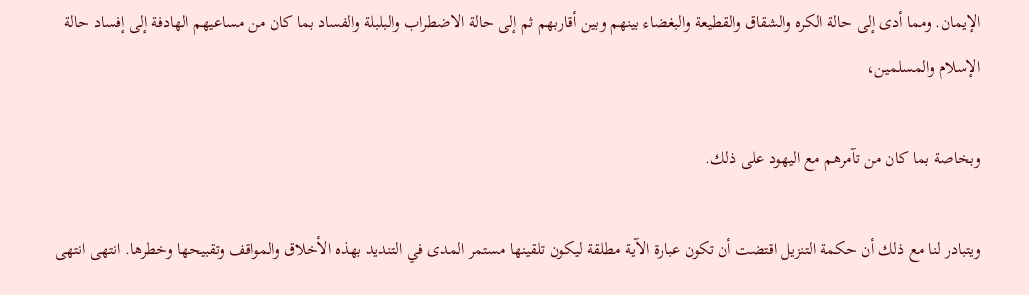الإيمان. ومما أدى إلى حالة الكره والشقاق والقطيعة والبغضاء بينهم وبين أقاربهم ثم إلى حالة الاضطراب والبلبلة والفساد بما كان من مساعيهم الهادفة إلى إفساد حالة الإسلام والمسلمين،

وبخاصة بما كان من تآمرهم مع اليهود على ذلك.

ويتبادر لنا مع ذلك أن حكمة التنزيل اقتضت أن تكون عبارة الآية مطلقة ليكون تلقينها مستمر المدى في التنديد بهذه الأخلاق والمواقف وتقبيحها وخطرها. انتهى انتهى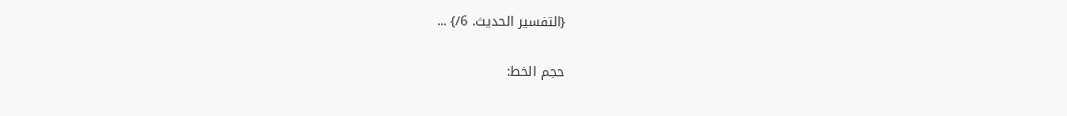{التفسير الحديث. 6/} ...

حجم الخط: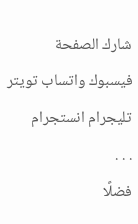شارك الصفحة
فيسبوك واتساب تويتر تليجرام انستجرام
. . .
فضلًا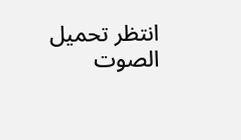انتظر تحميل الصوت